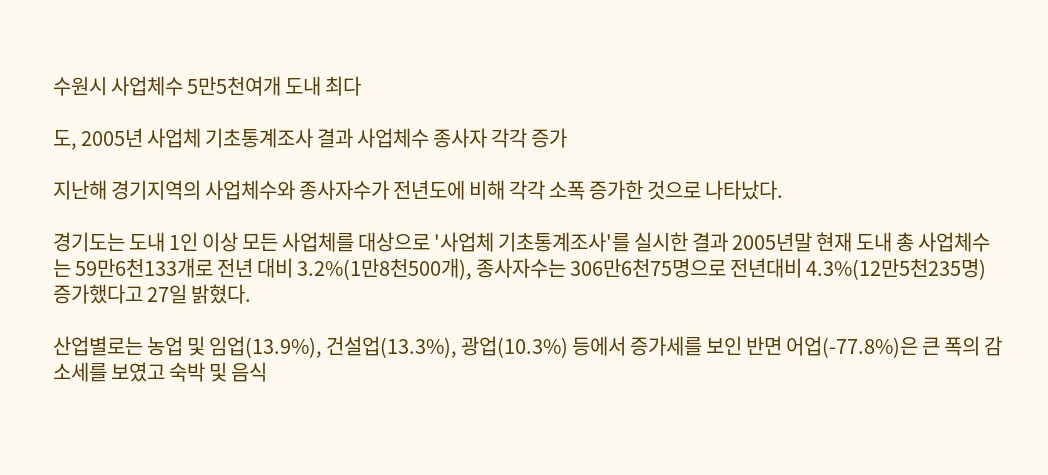수원시 사업체수 5만5천여개 도내 최다

도, 2005년 사업체 기초통계조사 결과 사업체수 종사자 각각 증가

지난해 경기지역의 사업체수와 종사자수가 전년도에 비해 각각 소폭 증가한 것으로 나타났다.

경기도는 도내 1인 이상 모든 사업체를 대상으로 '사업체 기초통계조사'를 실시한 결과 2005년말 현재 도내 총 사업체수는 59만6천133개로 전년 대비 3.2%(1만8천500개), 종사자수는 306만6천75명으로 전년대비 4.3%(12만5천235명) 증가했다고 27일 밝혔다.

산업별로는 농업 및 임업(13.9%), 건설업(13.3%), 광업(10.3%) 등에서 증가세를 보인 반면 어업(-77.8%)은 큰 폭의 감소세를 보였고 숙박 및 음식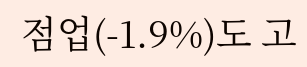점업(-1.9%)도 고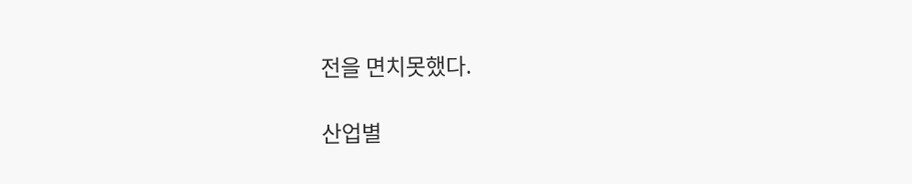전을 면치못했다.

산업별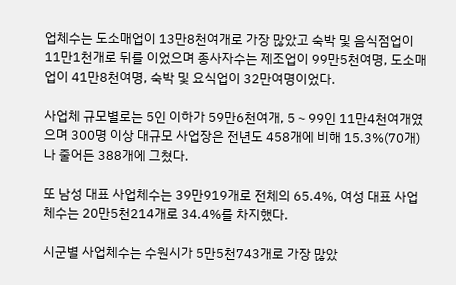업체수는 도소매업이 13만8천여개로 가장 많았고 숙박 및 음식점업이 11만1천개로 뒤를 이었으며 종사자수는 제조업이 99만5천여명, 도소매업이 41만8천여명, 숙박 및 요식업이 32만여명이었다.

사업체 규모별로는 5인 이하가 59만6천여개, 5∼99인 11만4천여개였으며 300명 이상 대규모 사업장은 전년도 458개에 비해 15.3%(70개)나 줄어든 388개에 그쳤다.

또 남성 대표 사업체수는 39만919개로 전체의 65.4%, 여성 대표 사업체수는 20만5천214개로 34.4%를 차지했다.

시군별 사업체수는 수원시가 5만5천743개로 가장 많았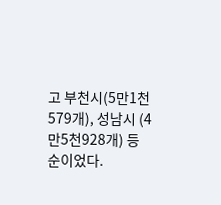고 부천시(5만1천579개), 성남시 (4만5천928개) 등 순이었다.